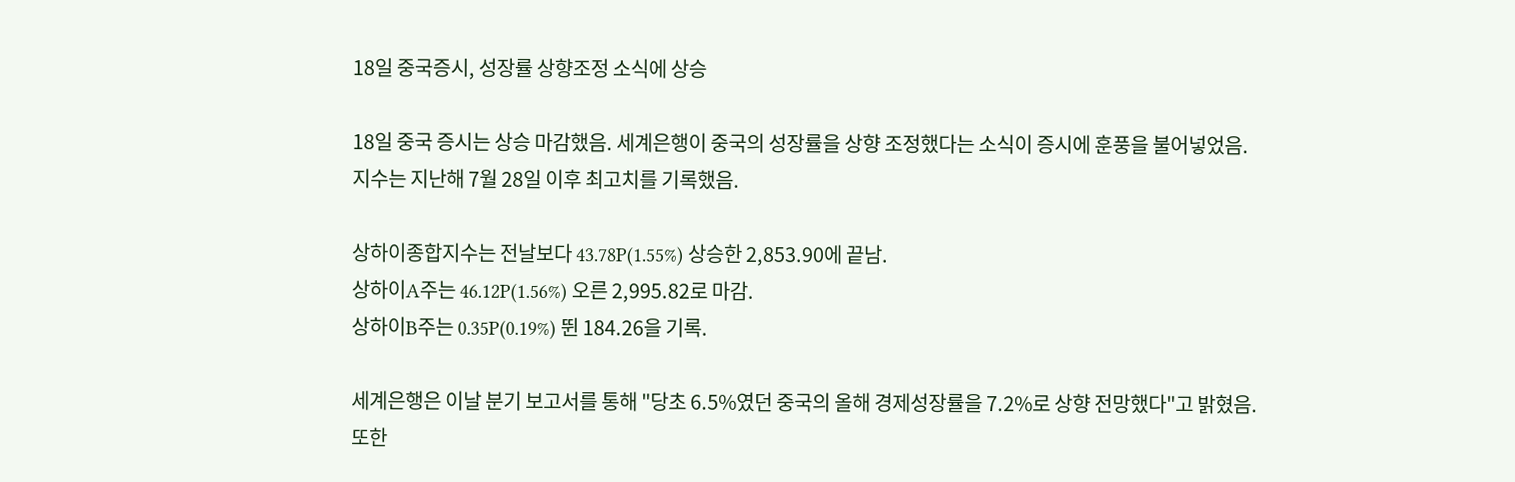18일 중국증시, 성장률 상향조정 소식에 상승

18일 중국 증시는 상승 마감했음. 세계은행이 중국의 성장률을 상향 조정했다는 소식이 증시에 훈풍을 불어넣었음.
지수는 지난해 7월 28일 이후 최고치를 기록했음.

상하이종합지수는 전날보다 43.78P(1.55%) 상승한 2,853.90에 끝남.
상하이A주는 46.12P(1.56%) 오른 2,995.82로 마감.
상하이B주는 0.35P(0.19%) 뛴 184.26을 기록.

세계은행은 이날 분기 보고서를 통해 "당초 6.5%였던 중국의 올해 경제성장률을 7.2%로 상향 전망했다"고 밝혔음.
또한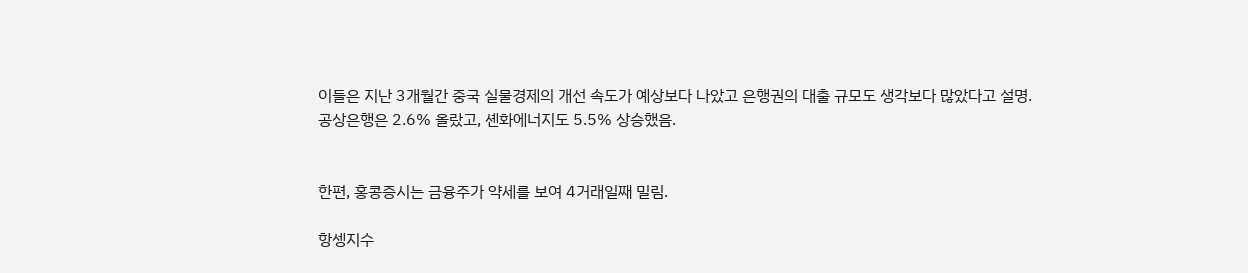이들은 지난 3개월간 중국 실물경제의 개선 속도가 예상보다 나았고 은행권의 대출 규모도 생각보다 많았다고 설명.
공상은행은 2.6% 올랐고, 셴화에너지도 5.5% 상승했음.


한편, 홍콩증시는 금융주가 약세를 보여 4거래일째 밀림.

항셍지수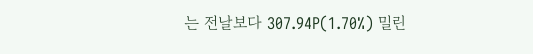는 전날보다 307.94P(1.70%) 밀린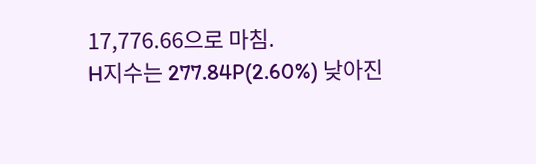17,776.66으로 마침.
H지수는 277.84P(2.60%) 낮아진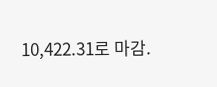10,422.31로 마감.